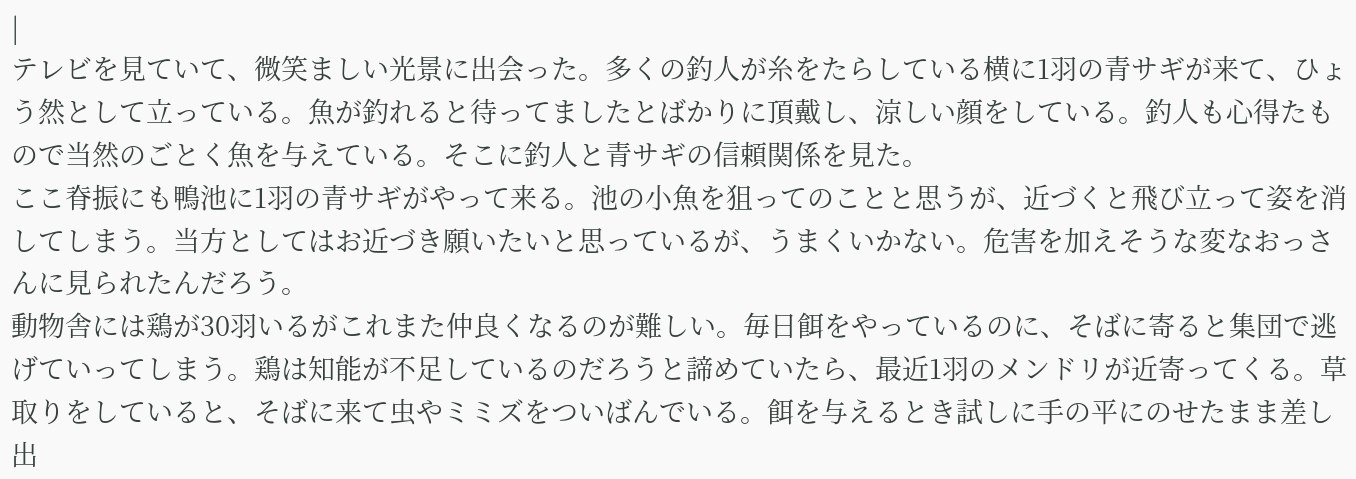|
テレビを見ていて、微笑ましい光景に出会った。多くの釣人が糸をたらしている横に1羽の青サギが来て、ひょう然として立っている。魚が釣れると待ってましたとばかりに頂戴し、涼しい顔をしている。釣人も心得たもので当然のごとく魚を与えている。そこに釣人と青サギの信頼関係を見た。
ここ脊振にも鴨池に1羽の青サギがやって来る。池の小魚を狙ってのことと思うが、近づくと飛び立って姿を消してしまう。当方としてはお近づき願いたいと思っているが、うまくいかない。危害を加えそうな変なおっさんに見られたんだろう。
動物舎には鶏が30羽いるがこれまた仲良くなるのが難しい。毎日餌をやっているのに、そばに寄ると集団で逃げていってしまう。鶏は知能が不足しているのだろうと諦めていたら、最近1羽のメンドリが近寄ってくる。草取りをしていると、そばに来て虫やミミズをついばんでいる。餌を与えるとき試しに手の平にのせたまま差し出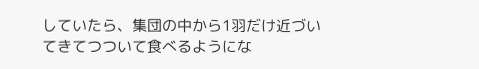していたら、集団の中から1羽だけ近づいてきてつついて食べるようにな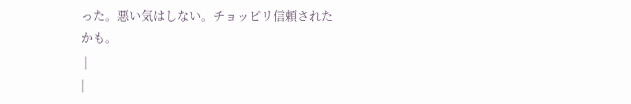った。悪い気はしない。チョッピリ信頼されたかも。
 |
|